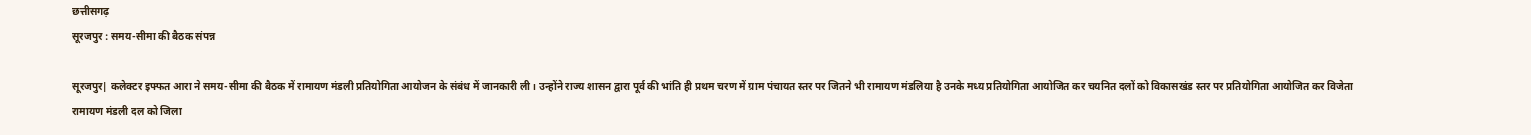छत्तीसगढ़
सूरजपुर : समय-सीमा की बैठक संपन्न

सूरजपुर| कलेक्टर इफ्फत आरा ने समय-सीमा की बैठक में रामायण मंडली प्रतियोगिता आयोजन के संबंध में जानकारी ली। उन्होंने राज्य शासन द्वारा पूर्व की भांति ही प्रथम चरण में ग्राम पंचायत स्तर पर जितने भी रामायण मंडलिया है उनके मध्य प्रतियोगिता आयोजित कर चयनित दलों को विकासखंड स्तर पर प्रतियोगिता आयोजित कर विजेता रामायण मंडली दल को जिला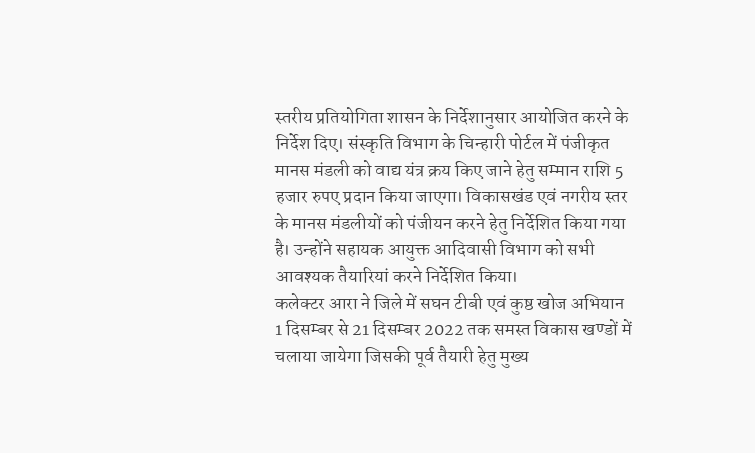स्तरीय प्रतियोगिता शासन के निर्देशानुसार आयोजित करने के निर्देश दिए। संस्कृति विभाग के चिन्हारी पोर्टल में पंजीकृत मानस मंडली को वाद्य यंत्र क्रय किए जाने हेतु सम्मान राशि 5 हजार रुपए प्रदान किया जाएगा। विकासखंड एवं नगरीय स्तर के मानस मंडलीयों को पंजीयन करने हेतु निर्देशित किया गया है। उन्होंने सहायक आयुक्त आदिवासी विभाग को सभी आवश्यक तैयारियां करने निर्देशित किया।
कलेक्टर आरा ने जिले में सघन टीबी एवं कुष्ठ खोज अभियान 1 दिसम्बर से 21 दिसम्बर 2022 तक समस्त विकास खण्डों में चलाया जायेगा जिसकी पूर्व तैयारी हेतु मुख्य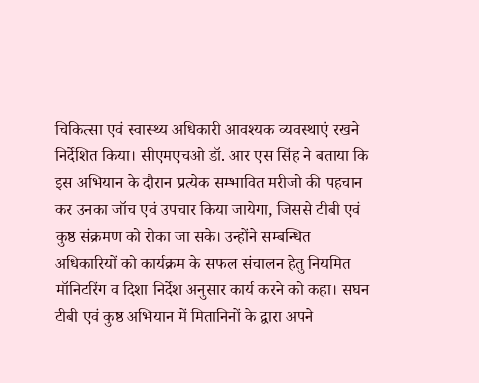चिकित्सा एवं स्वास्थ्य अधिकारी आवश्यक व्यवस्थाएं रखने निर्देशित किया। सीएमएचओ डॉ. आर एस सिंह ने बताया कि इस अभियान के दौरान प्रत्येक सम्भावित मरीजो की पहचान कर उनका जॉच एवं उपचार किया जायेगा, जिससे टीबी एवं कुष्ठ संक्रमण को रोका जा सके। उन्होंने सम्बन्धित अधिकारियों को कार्यक्रम के सफल संचालन हेतु नियमित मॉनिटरिंग व दिशा निर्देश अनुसार कार्य करने को कहा। सघन टीबी एवं कुष्ठ अभियान में मितानिनों के द्वारा अपने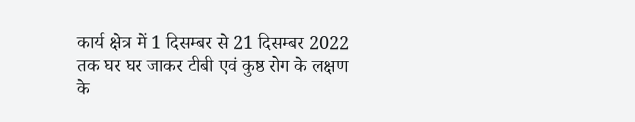कार्य क्षेत्र में 1 दिसम्बर से 21 दिसम्बर 2022 तक घर घर जाकर टीबी एवं कुष्ठ रोग के लक्षण के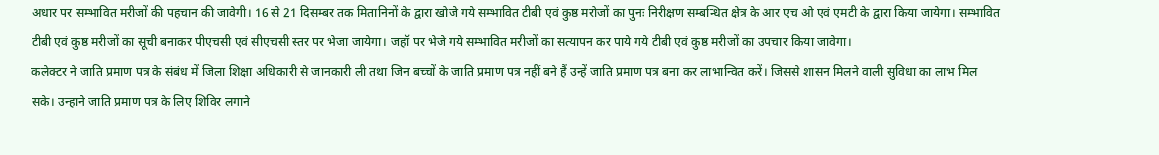अधार पर सम्भावित मरीजों की पहचान की जावेगी। 16 से 21 दिसम्बर तक मितानिनों के द्वारा खोजे गये सम्भावित टीबी एवं कुष्ठ मरोजों का पुनः निरीक्षण सम्बन्धित क्षेत्र के आर एच ओ एवं एमटी के द्वारा किया जायेगा। सम्भावित टीबी एवं कुष्ठ मरीजों का सूची बनाकर पीएचसी एवं सीएचसी स्तर पर भेजा जायेगा। जहॉ पर भेजे गये सम्भावित मरीजों का सत्यापन कर पाये गये टीबी एवं कुष्ठ मरीजों का उपचार किया जावेगा।
कलेक्टर ने जाति प्रमाण पत्र के संबंध में जिला शिक्षा अधिकारी से जानकारी ली तथा जिन बच्चों के जाति प्रमाण पत्र नहीं बने हैं उन्हें जाति प्रमाण पत्र बना कर लाभान्वित करें। जिससे शासन मिलने वाली सुविधा का लाभ मिल सके। उन्हाने जाति प्रमाण पत्र के लिए शिविर लगाने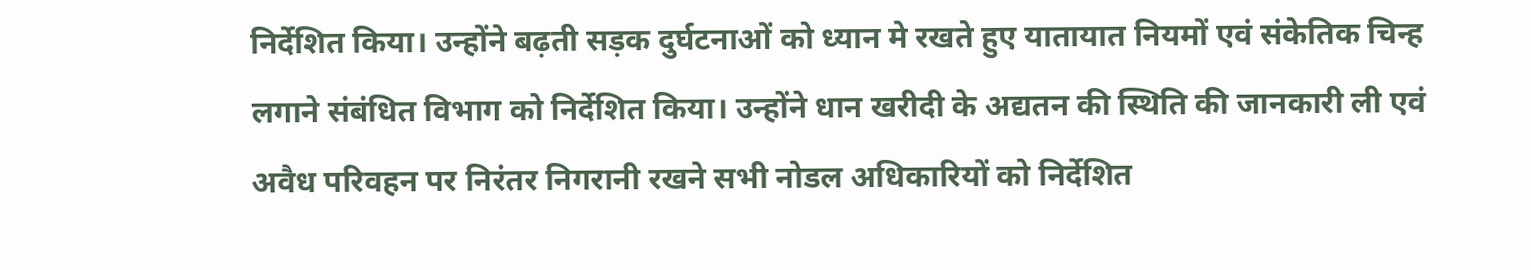निर्देशित किया। उन्होंने बढ़ती सड़क दुर्घटनाओं को ध्यान मे रखते हुए यातायात नियमों एवं संकेतिक चिन्ह लगाने संबंधित विभाग को निर्देशित किया। उन्होंने धान खरीदी के अद्यतन की स्थिति की जानकारी ली एवं अवैध परिवहन पर निरंतर निगरानी रखने सभी नोडल अधिकारियों को निर्देशित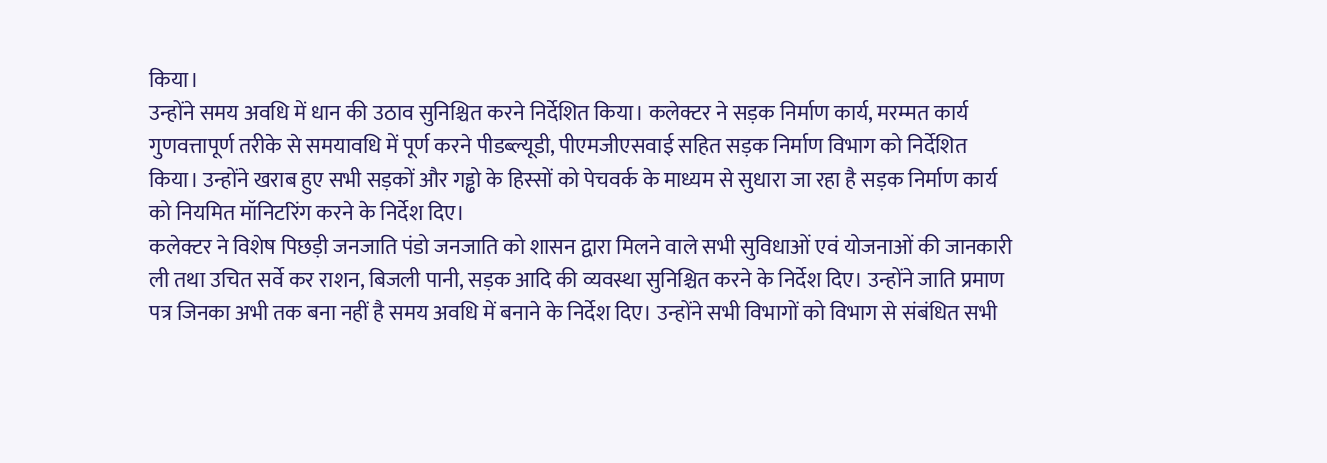किया।
उन्होंने समय अवधि में धान की उठाव सुनिश्चित करने निर्देशित किया। कलेक्टर ने सड़क निर्माण कार्य, मरम्मत कार्य गुणवत्तापूर्ण तरीके से समयावधि में पूर्ण करने पीडब्ल्यूडी, पीएमजीएसवाई सहित सड़क निर्माण विभाग को निर्देशित किया। उन्होंने खराब हुए सभी सड़कों और गड्ढो के हिस्सों को पेचवर्क के माध्यम से सुधारा जा रहा है सड़क निर्माण कार्य को नियमित मॉनिटरिंग करने के निर्देश दिए।
कलेक्टर ने विशेष पिछड़ी जनजाति पंडो जनजाति को शासन द्वारा मिलने वाले सभी सुविधाओं एवं योजनाओं की जानकारी ली तथा उचित सर्वे कर राशन, बिजली पानी, सड़क आदि की व्यवस्था सुनिश्चित करने के निर्देश दिए। उन्होंने जाति प्रमाण पत्र जिनका अभी तक बना नहीं है समय अवधि में बनाने के निर्देश दिए। उन्होंने सभी विभागों को विभाग से संबंधित सभी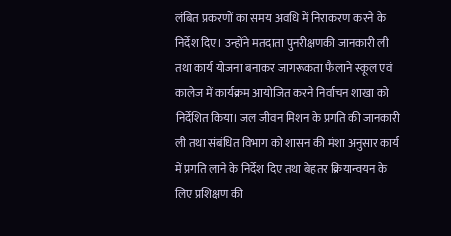लंबित प्रकरणों का समय अवधि में निराकरण करने के निर्देश दिए। उन्होंने मतदाता पुनरीक्षणकी जानकारी ली तथा कार्य योजना बनाकर जागरूकता फैलाने स्कूल एवं कालेज में कार्यक्रम आयोजित करने निर्वाचन शाखा को निर्देशित किया। जल जीवन मिशन के प्रगति की जानकारी ली तथा संबंधित विभाग को शासन की मंशा अनुसार कार्य में प्रगति लाने के निर्देश दिए तथा बेहतर क्रियान्वयन के लिए प्रशिक्षण की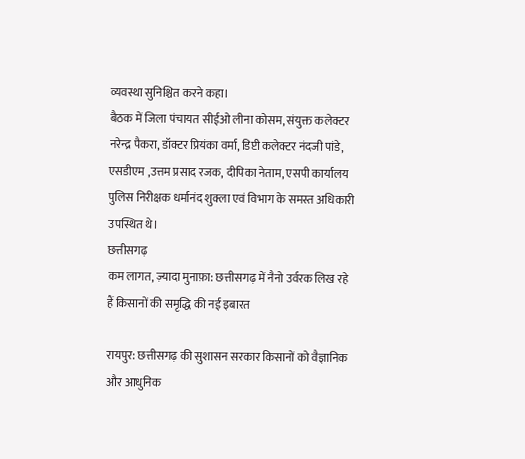व्यवस्था सुनिश्चित करने कहा।
बैठक में जिला पंचायत सीईओ लीना कोसम, संयुक्त कलेक्टर नरेन्द्र पैकरा, डॉक्टर प्रियंका वर्मा, डिप्टी कलेक्टर नंदजी पांडे, एसडीएम ,उत्तम प्रसाद रजक, दीपिका नेताम, एसपी कार्यालय पुलिस निरीक्षक धर्मानंद शुक्ला एवं विभाग के समस्त अधिकारी उपस्थित थे।
छत्तीसगढ़
कम लागत, ज़्यादा मुनाफ़ा: छत्तीसगढ़ में नैनो उर्वरक लिख रहे हैं किसानों की समृद्धि की नई इबारत

रायपुर: छत्तीसगढ़ की सुशासन सरकार किसानों को वैज्ञानिक और आधुनिक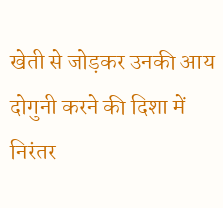खेती से जोड़कर उनकी आय दोगुनी करने की दिशा में निरंतर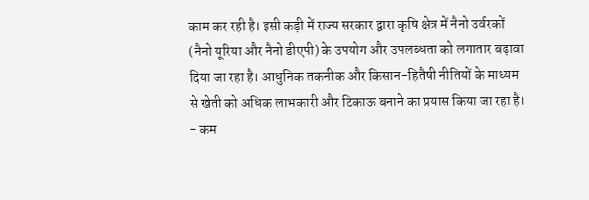काम कर रही है। इसी कड़ी में राज्य सरकार द्वारा कृषि क्षेत्र में नैनो उर्वरकों (नैनो यूरिया और नैनो डीएपी) के उपयोग और उपलब्धता को लगातार बढ़ावा दिया जा रहा है। आधुनिक तकनीक और किसान-हितैषी नीतियों के माध्यम से खेती को अधिक लाभकारी और टिकाऊ बनाने का प्रयास किया जा रहा है।
- कम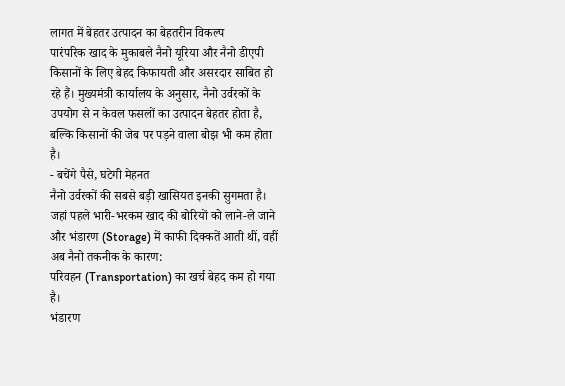लागत में बेहतर उत्पादन का बेहतरीन विकल्प
पारंपरिक खाद के मुकाबले नैनो यूरिया और नैनो डीएपी किसानों के लिए बेहद किफायती और असरदार साबित हो रहे हैं। मुख्यमंत्री कार्यालय के अनुसार, नैनो उर्वरकों के उपयोग से न केवल फसलों का उत्पादन बेहतर होता है, बल्कि किसानों की जेब पर पड़ने वाला बोझ भी कम होता है।
- बचेंगे पैसे, घटेगी मेहनत
नैनो उर्वरकों की सबसे बड़ी खासियत इनकी सुगमता है। जहां पहले भारी-भरकम खाद की बोरियों को लाने-ले जाने और भंडारण (Storage) में काफी दिक्कतें आती थीं, वहीं अब नैनो तकनीक के कारण:
परिवहन (Transportation) का खर्च बेहद कम हो गया है।
भंडारण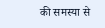की समस्या से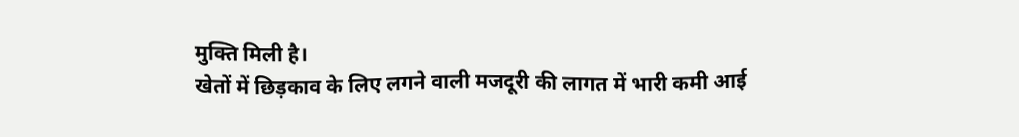मुक्ति मिली है।
खेतों में छिड़काव के लिए लगने वाली मजदूरी की लागत में भारी कमी आई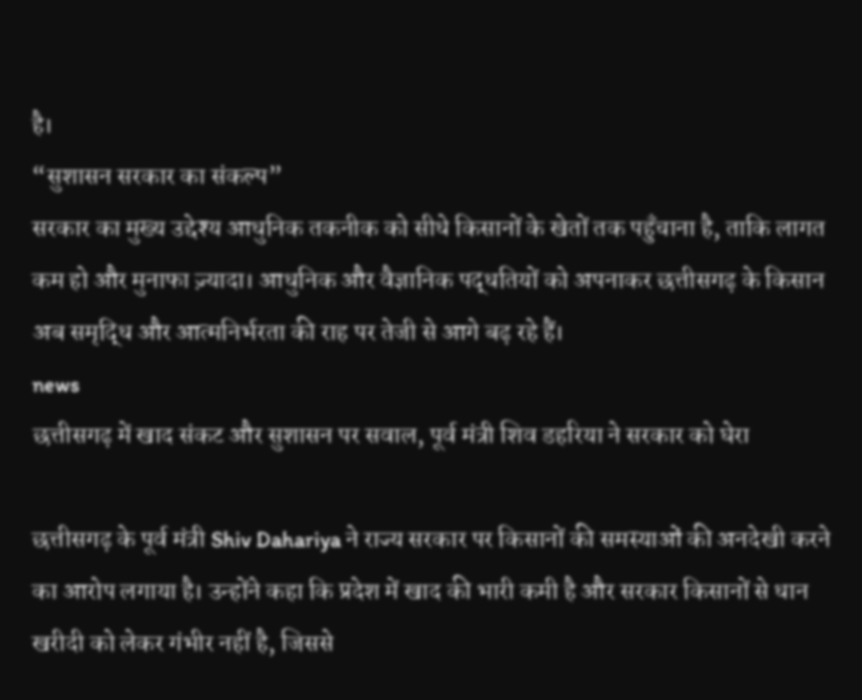है।
“सुशासन सरकार का संकल्प”
सरकार का मुख्य उद्देश्य आधुनिक तकनीक को सीधे किसानों के खेतों तक पहुँचाना है, ताकि लागत कम हो और मुनाफा ज़्यादा। आधुनिक और वैज्ञानिक पद्धतियों को अपनाकर छत्तीसगढ़ के किसान अब समृद्धि और आत्मनिर्भरता की राह पर तेजी से आगे बढ़ रहे हैं।
news
छत्तीसगढ़ में खाद संकट और सुशासन पर सवाल, पूर्व मंत्री शिव डहरिया ने सरकार को घेरा

छत्तीसगढ़ के पूर्व मंत्री Shiv Dahariya ने राज्य सरकार पर किसानों की समस्याओं की अनदेखी करने का आरोप लगाया है। उन्होंने कहा कि प्रदेश में खाद की भारी कमी है और सरकार किसानों से धान खरीदी को लेकर गंभीर नहीं है, जिससे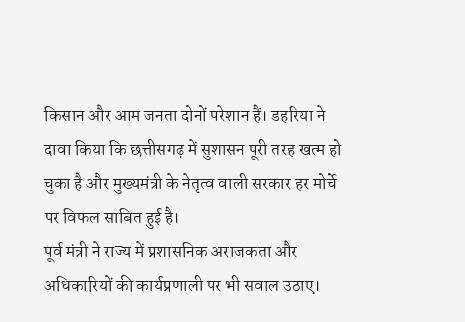किसान और आम जनता दोनों परेशान हैं। डहरिया ने दावा किया कि छत्तीसगढ़ में सुशासन पूरी तरह खत्म हो चुका है और मुख्यमंत्री के नेतृत्व वाली सरकार हर मोर्चे पर विफल साबित हुई है।
पूर्व मंत्री ने राज्य में प्रशासनिक अराजकता और अधिकारियों की कार्यप्रणाली पर भी सवाल उठाए।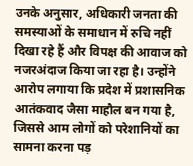उनके अनुसार, अधिकारी जनता की समस्याओं के समाधान में रुचि नहीं दिखा रहे हैं और विपक्ष की आवाज को नजरअंदाज किया जा रहा है। उन्होंने आरोप लगाया कि प्रदेश में प्रशासनिक आतंकवाद जैसा माहौल बन गया है, जिससे आम लोगों को परेशानियों का सामना करना पड़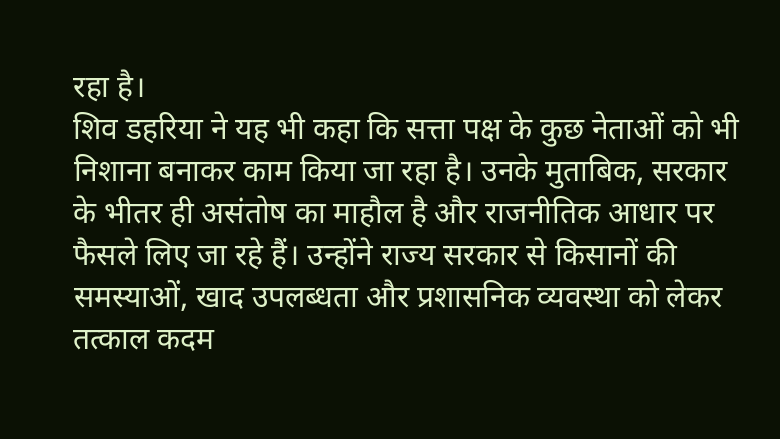रहा है।
शिव डहरिया ने यह भी कहा कि सत्ता पक्ष के कुछ नेताओं को भी निशाना बनाकर काम किया जा रहा है। उनके मुताबिक, सरकार के भीतर ही असंतोष का माहौल है और राजनीतिक आधार पर फैसले लिए जा रहे हैं। उन्होंने राज्य सरकार से किसानों की समस्याओं, खाद उपलब्धता और प्रशासनिक व्यवस्था को लेकर तत्काल कदम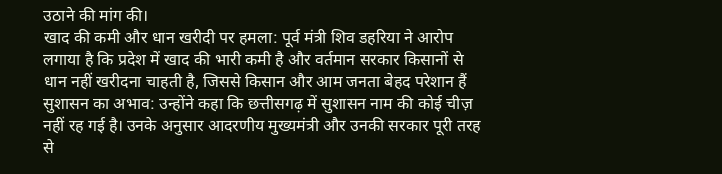उठाने की मांग की।
खाद की कमी और धान खरीदी पर हमला: पूर्व मंत्री शिव डहरिया ने आरोप लगाया है कि प्रदेश में खाद की भारी कमी है और वर्तमान सरकार किसानों से धान नहीं खरीदना चाहती है, जिससे किसान और आम जनता बेहद परेशान हैं
सुशासन का अभाव: उन्होंने कहा कि छत्तीसगढ़ में सुशासन नाम की कोई चीज़ नहीं रह गई है। उनके अनुसार आदरणीय मुख्यमंत्री और उनकी सरकार पूरी तरह से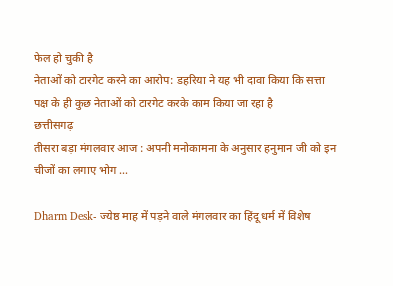फेल हो चुकी है
नेताओं को टारगेट करने का आरोप: डहरिया ने यह भी दावा किया कि सत्ता पक्ष के ही कुछ नेताओं को टारगेट करके काम किया जा रहा है
छत्तीसगढ़
तीसरा बड़ा मंगलवार आज : अपनी मनोकामना के अनुसार हनुमान जी को इन चीजों का लगाए भोग …

Dharm Desk- ज्येष्ठ माह में पड़ने वाले मंगलवार का हिंदू धर्म में विशेष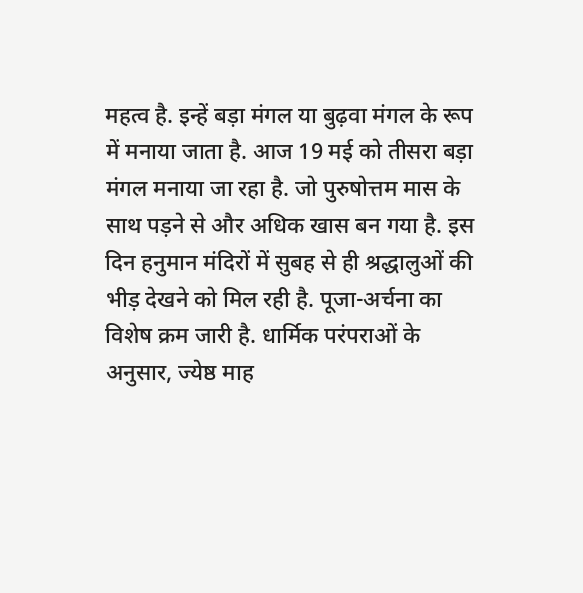महत्व है. इन्हें बड़ा मंगल या बुढ़वा मंगल के रूप में मनाया जाता है. आज 19 मई को तीसरा बड़ा मंगल मनाया जा रहा है. जो पुरुषोत्तम मास के साथ पड़ने से और अधिक खास बन गया है. इस दिन हनुमान मंदिरों में सुबह से ही श्रद्धालुओं की भीड़ देखने को मिल रही है. पूजा-अर्चना का विशेष क्रम जारी है. धार्मिक परंपराओं के अनुसार, ज्येष्ठ माह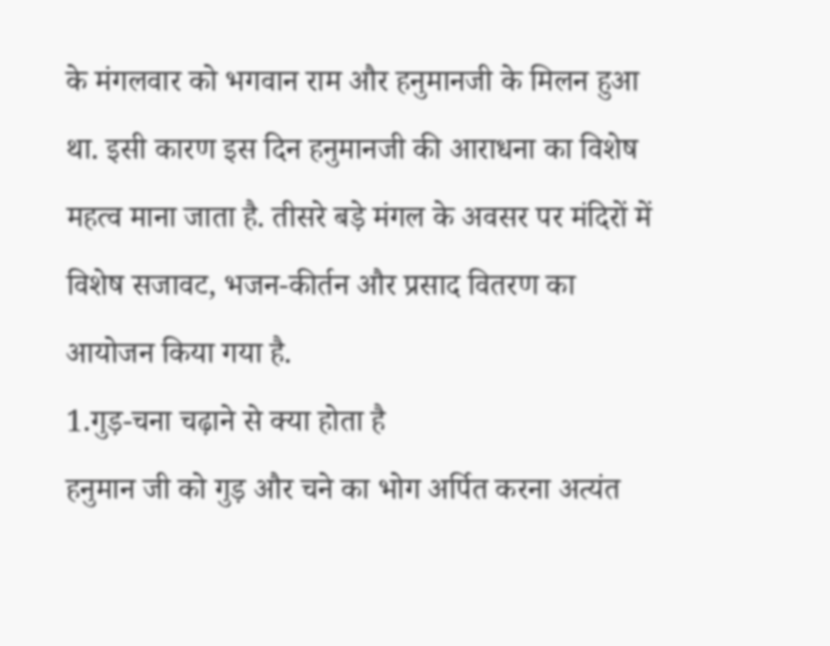के मंगलवार को भगवान राम और हनुमानजी के मिलन हुआ था. इसी कारण इस दिन हनुमानजी की आराधना का विशेष महत्व माना जाता है. तीसरे बड़े मंगल के अवसर पर मंदिरों में विशेष सजावट, भजन-कीर्तन और प्रसाद वितरण का आयोजन किया गया है.
1.गुड़-चना चढ़ाने से क्या होता है
हनुमान जी को गुड़ और चने का भोग अर्पित करना अत्यंत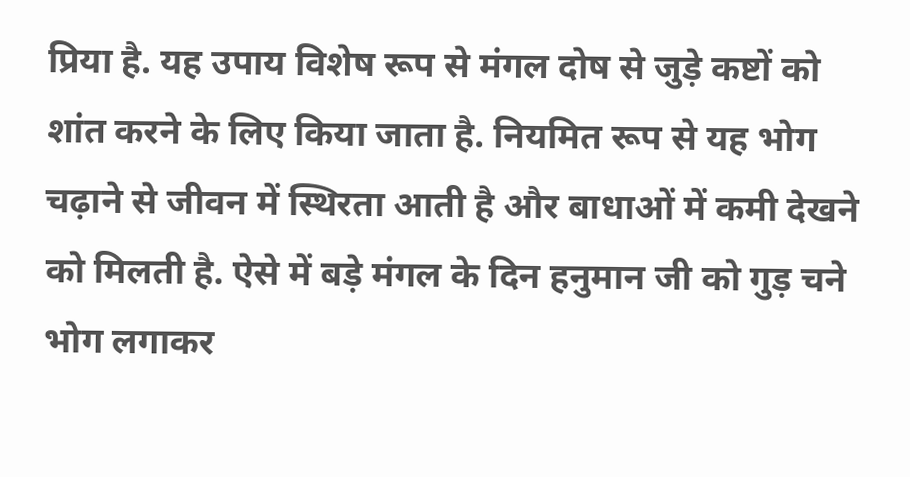प्रिया है. यह उपाय विशेष रूप से मंगल दोष से जुड़े कष्टों को शांत करने के लिए किया जाता है. नियमित रूप से यह भोग चढ़ाने से जीवन में स्थिरता आती है और बाधाओं में कमी देखने को मिलती है. ऐसे में बड़े मंगल के दिन हनुमान जी को गुड़ चने भोग लगाकर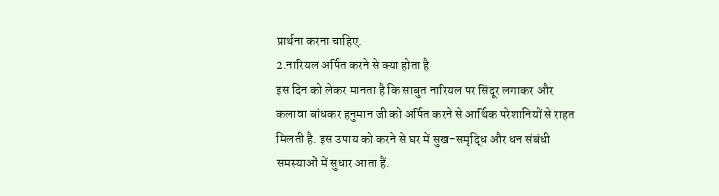प्रार्थना करना चाहिए.
2.नारियल अर्पित करने से क्या होता है
इस दिन को लेकर मानता है कि साबुत नारियल पर सिंदूर लगाकर और कलावा बांधकर हनुमान जी को अर्पित करने से आर्थिक परेशानियों से राहत मिलती है. इस उपाय को करने से घर में सुख-समृद्धि और धन संबंधी समस्याओं में सुधार आता हैं.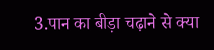3.पान का बीड़ा चढ़ाने से क्या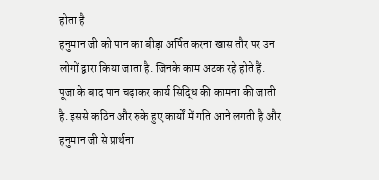होता है
हनुमान जी को पान का बीड़ा अर्पित करना खास तौर पर उन लोगों द्वारा किया जाता है. जिनके काम अटक रहे होते हैं. पूजा के बाद पान चढ़ाकर कार्य सिद्धि की कामना की जाती है. इससे कठिन और रुके हुए कार्यों में गति आने लगती है और हनुमान जी से प्रार्थना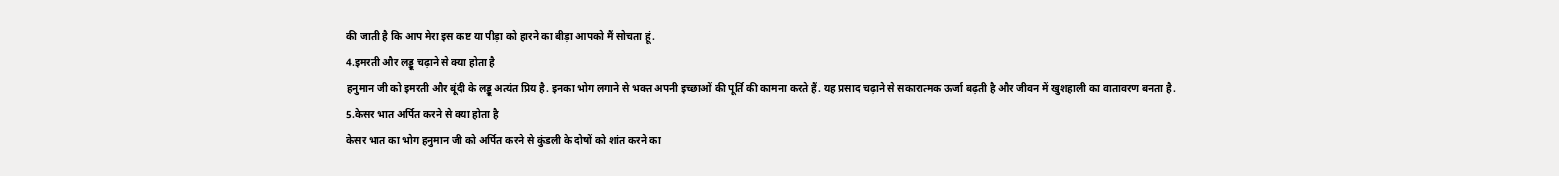की जाती है कि आप मेरा इस कष्ट या पीड़ा को हारने का बीड़ा आपको मैं सोचता हूं.
4.इमरती और लड्डू चढ़ाने से क्या होता है
हनुमान जी को इमरती और बूंदी के लड्डू अत्यंत प्रिय है. इनका भोग लगाने से भक्त अपनी इच्छाओं की पूर्ति की कामना करते हैं. यह प्रसाद चढ़ाने से सकारात्मक ऊर्जा बढ़ती है और जीवन में खुशहाली का वातावरण बनता है.
5.केसर भात अर्पित करने से क्या होता है
केसर भात का भोग हनुमान जी को अर्पित करने से कुंडली के दोषों को शांत करने का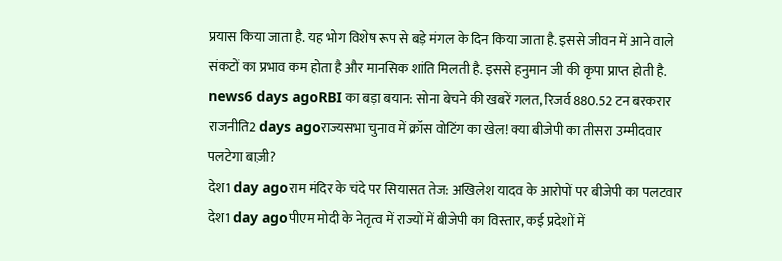प्रयास किया जाता है. यह भोग विशेष रूप से बड़े मंगल के दिन किया जाता है. इससे जीवन में आने वाले संकटों का प्रभाव कम होता है और मानसिक शांति मिलती है. इससे हनुमान जी की कृपा प्राप्त होती है.
news6 days agoRBI का बड़ा बयान: सोना बेचने की खबरें गलत, रिजर्व 880.52 टन बरकरार
राजनीति2 days agoराज्यसभा चुनाव में क्रॉस वोटिंग का खेल! क्या बीजेपी का तीसरा उम्मीदवार पलटेगा बाज़ी?
देश1 day agoराम मंदिर के चंदे पर सियासत तेज: अखिलेश यादव के आरोपों पर बीजेपी का पलटवार
देश1 day agoपीएम मोदी के नेतृत्व में राज्यों में बीजेपी का विस्तार, कई प्रदेशों में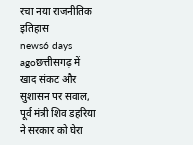रचा नया राजनीतिक इतिहास
news6 days agoछत्तीसगढ़ में खाद संकट और सुशासन पर सवाल, पूर्व मंत्री शिव डहरिया ने सरकार को घेरा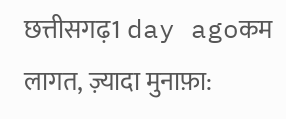छत्तीसगढ़1 day agoकम लागत, ज़्यादा मुनाफ़ा: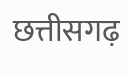छत्तीसगढ़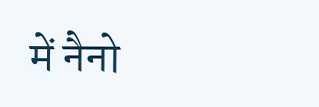में नैनो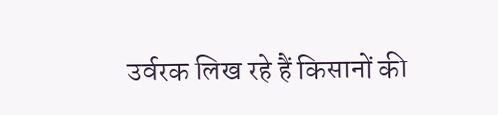उर्वरक लिख रहे हैं किसानों की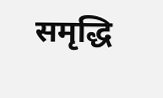समृद्धि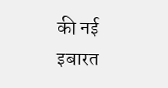की नई इबारत